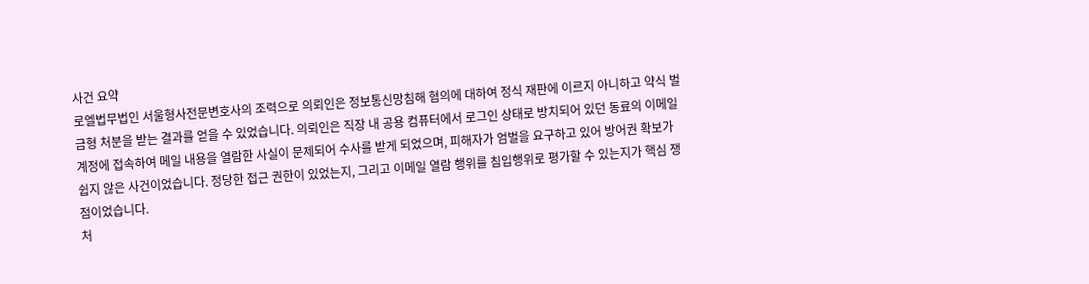사건 요약
로엘법무법인 서울형사전문변호사의 조력으로 의뢰인은 정보통신망침해 혐의에 대하여 정식 재판에 이르지 아니하고 약식 벌금형 처분을 받는 결과를 얻을 수 있었습니다. 의뢰인은 직장 내 공용 컴퓨터에서 로그인 상태로 방치되어 있던 동료의 이메일 계정에 접속하여 메일 내용을 열람한 사실이 문제되어 수사를 받게 되었으며, 피해자가 엄벌을 요구하고 있어 방어권 확보가 쉽지 않은 사건이었습니다. 정당한 접근 권한이 있었는지, 그리고 이메일 열람 행위를 침입행위로 평가할 수 있는지가 핵심 쟁점이었습니다.
처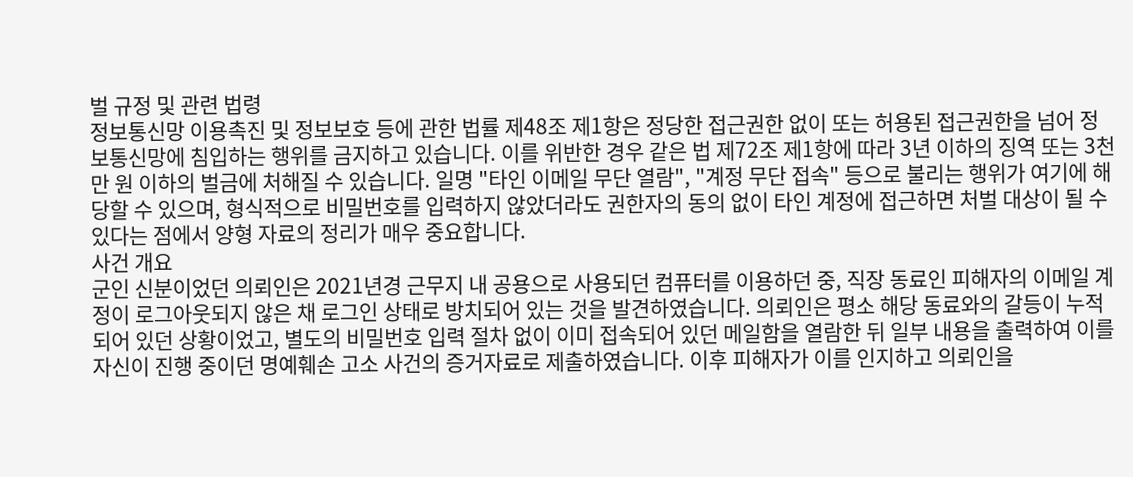벌 규정 및 관련 법령
정보통신망 이용촉진 및 정보보호 등에 관한 법률 제48조 제1항은 정당한 접근권한 없이 또는 허용된 접근권한을 넘어 정보통신망에 침입하는 행위를 금지하고 있습니다. 이를 위반한 경우 같은 법 제72조 제1항에 따라 3년 이하의 징역 또는 3천만 원 이하의 벌금에 처해질 수 있습니다. 일명 "타인 이메일 무단 열람", "계정 무단 접속" 등으로 불리는 행위가 여기에 해당할 수 있으며, 형식적으로 비밀번호를 입력하지 않았더라도 권한자의 동의 없이 타인 계정에 접근하면 처벌 대상이 될 수 있다는 점에서 양형 자료의 정리가 매우 중요합니다.
사건 개요
군인 신분이었던 의뢰인은 2021년경 근무지 내 공용으로 사용되던 컴퓨터를 이용하던 중, 직장 동료인 피해자의 이메일 계정이 로그아웃되지 않은 채 로그인 상태로 방치되어 있는 것을 발견하였습니다. 의뢰인은 평소 해당 동료와의 갈등이 누적되어 있던 상황이었고, 별도의 비밀번호 입력 절차 없이 이미 접속되어 있던 메일함을 열람한 뒤 일부 내용을 출력하여 이를 자신이 진행 중이던 명예훼손 고소 사건의 증거자료로 제출하였습니다. 이후 피해자가 이를 인지하고 의뢰인을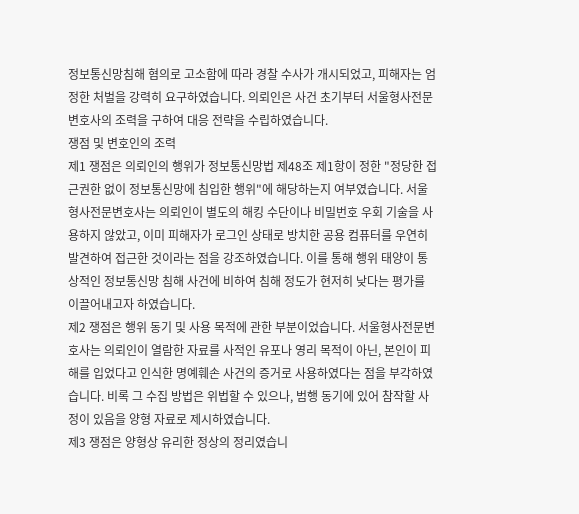정보통신망침해 혐의로 고소함에 따라 경찰 수사가 개시되었고, 피해자는 엄정한 처벌을 강력히 요구하였습니다. 의뢰인은 사건 초기부터 서울형사전문변호사의 조력을 구하여 대응 전략을 수립하였습니다.
쟁점 및 변호인의 조력
제1 쟁점은 의뢰인의 행위가 정보통신망법 제48조 제1항이 정한 "정당한 접근권한 없이 정보통신망에 침입한 행위"에 해당하는지 여부였습니다. 서울형사전문변호사는 의뢰인이 별도의 해킹 수단이나 비밀번호 우회 기술을 사용하지 않았고, 이미 피해자가 로그인 상태로 방치한 공용 컴퓨터를 우연히 발견하여 접근한 것이라는 점을 강조하였습니다. 이를 통해 행위 태양이 통상적인 정보통신망 침해 사건에 비하여 침해 정도가 현저히 낮다는 평가를 이끌어내고자 하였습니다.
제2 쟁점은 행위 동기 및 사용 목적에 관한 부분이었습니다. 서울형사전문변호사는 의뢰인이 열람한 자료를 사적인 유포나 영리 목적이 아닌, 본인이 피해를 입었다고 인식한 명예훼손 사건의 증거로 사용하였다는 점을 부각하였습니다. 비록 그 수집 방법은 위법할 수 있으나, 범행 동기에 있어 참작할 사정이 있음을 양형 자료로 제시하였습니다.
제3 쟁점은 양형상 유리한 정상의 정리였습니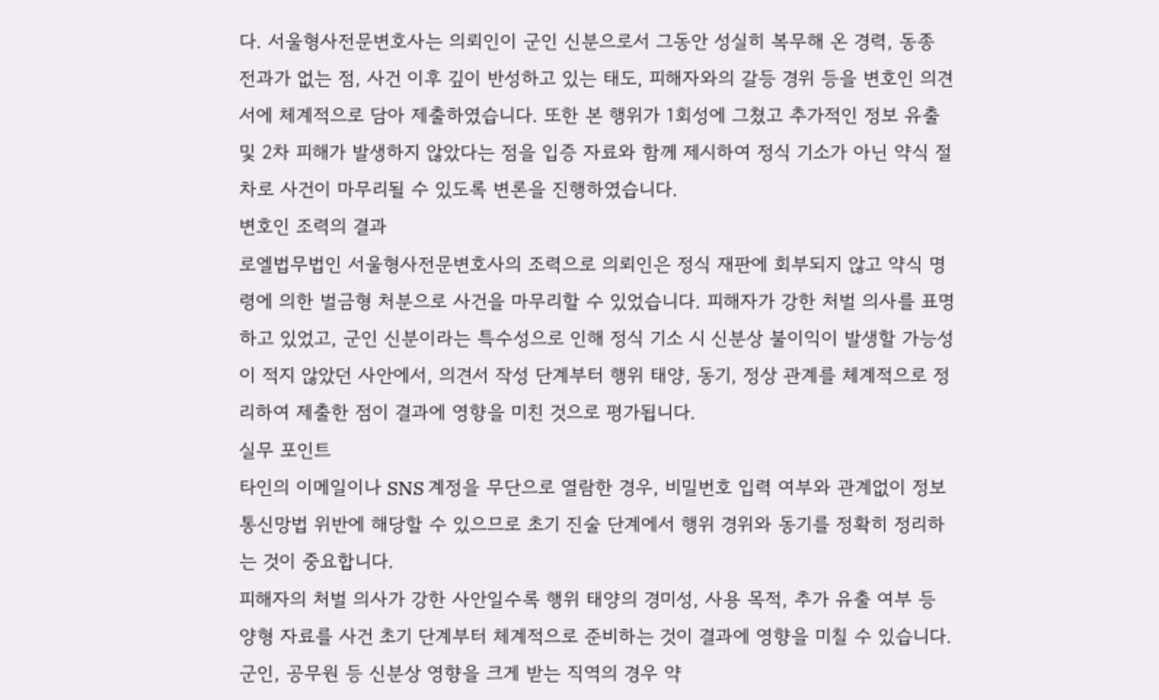다. 서울형사전문변호사는 의뢰인이 군인 신분으로서 그동안 성실히 복무해 온 경력, 동종 전과가 없는 점, 사건 이후 깊이 반성하고 있는 태도, 피해자와의 갈등 경위 등을 변호인 의견서에 체계적으로 담아 제출하였습니다. 또한 본 행위가 1회성에 그쳤고 추가적인 정보 유출 및 2차 피해가 발생하지 않았다는 점을 입증 자료와 함께 제시하여 정식 기소가 아닌 약식 절차로 사건이 마무리될 수 있도록 변론을 진행하였습니다.
변호인 조력의 결과
로엘법무법인 서울형사전문변호사의 조력으로 의뢰인은 정식 재판에 회부되지 않고 약식 명령에 의한 벌금형 처분으로 사건을 마무리할 수 있었습니다. 피해자가 강한 처벌 의사를 표명하고 있었고, 군인 신분이라는 특수성으로 인해 정식 기소 시 신분상 불이익이 발생할 가능성이 적지 않았던 사안에서, 의견서 작성 단계부터 행위 태양, 동기, 정상 관계를 체계적으로 정리하여 제출한 점이 결과에 영향을 미친 것으로 평가됩니다.
실무 포인트
타인의 이메일이나 SNS 계정을 무단으로 열람한 경우, 비밀번호 입력 여부와 관계없이 정보통신망법 위반에 해당할 수 있으므로 초기 진술 단계에서 행위 경위와 동기를 정확히 정리하는 것이 중요합니다.
피해자의 처벌 의사가 강한 사안일수록 행위 태양의 경미성, 사용 목적, 추가 유출 여부 등 양형 자료를 사건 초기 단계부터 체계적으로 준비하는 것이 결과에 영향을 미칠 수 있습니다.
군인, 공무원 등 신분상 영향을 크게 받는 직역의 경우 약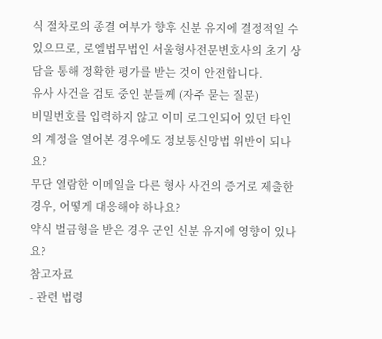식 절차로의 종결 여부가 향후 신분 유지에 결정적일 수 있으므로, 로엘법무법인 서울형사전문변호사의 초기 상담을 통해 정확한 평가를 받는 것이 안전합니다.
유사 사건을 검토 중인 분들께 (자주 묻는 질문)
비밀번호를 입력하지 않고 이미 로그인되어 있던 타인의 계정을 열어본 경우에도 정보통신망법 위반이 되나요?
무단 열람한 이메일을 다른 형사 사건의 증거로 제출한 경우, 어떻게 대응해야 하나요?
약식 벌금형을 받은 경우 군인 신분 유지에 영향이 있나요?
참고자료
- 관련 법령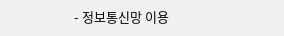- 정보통신망 이용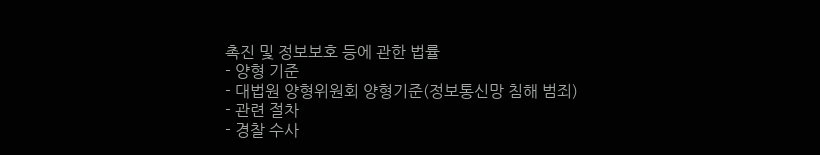촉진 및 정보보호 등에 관한 법률
- 양형 기준
- 대법원 양형위원회 양형기준(정보통신망 침해 범죄)
- 관련 절차
- 경찰 수사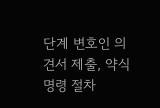단계 변호인 의견서 제출, 약식 명령 절차